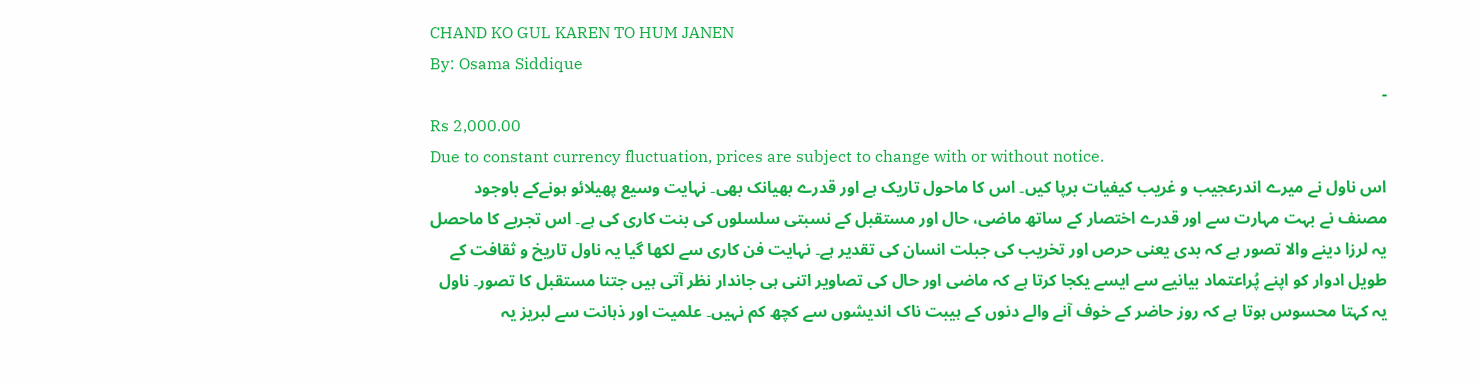CHAND KO GUL KAREN TO HUM JANEN
By: Osama Siddique
-
Rs 2,000.00
Due to constant currency fluctuation, prices are subject to change with or without notice.
اس ناول نے میرے اندرعجیب و غریب کیفیات برپا کیں۔ اس کا ماحول تاریک ہے اور قدرے بھیانک بھی۔ نہایت وسیع پھیلائو ہونےکے باوجود مصنف نے بہت مہارت سے اور قدرے اختصار کے ساتھ ماضی، حال اور مستقبل کے نسبتی سلسلوں کی بنت کاری کی ہے۔ اس تجربے کا ماحصل یہ لرزا دینے والا تصور ہے کہ بدی یعنی حرص اور تخریب کی جبلت انسان کی تقدیر ہے۔ نہایت فن کاری سے لکھا گیا یہ ناول تاریخ و ثقافت کے طویل ادوار کو اپنے پُراعتماد بیانیے سے ایسے یکجا کرتا ہے کہ ماضی اور حال کی تصاویر اتنی ہی جاندار نظر آتی ہیں جتنا مستقبل کا تصور۔ ناول یہ کہتا محسوس ہوتا ہے کہ روز حاضر کے خوف آنے والے دنوں کے ہیبت ناک اندیشوں سے کچھ کم نہیں۔ علمیت اور ذہانت سے لبریز یہ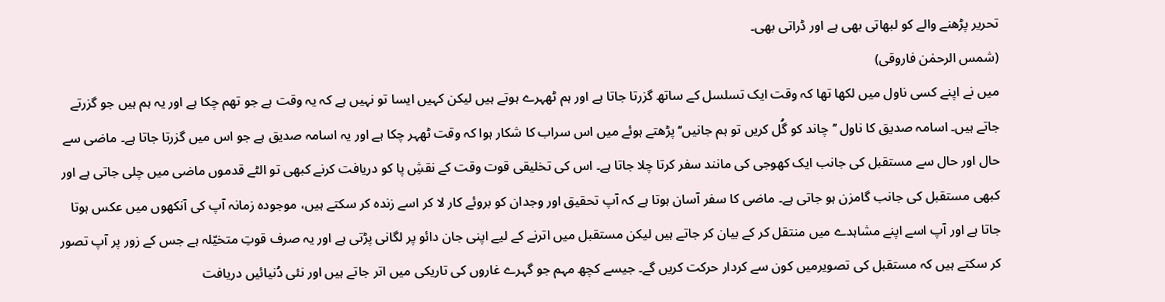تحریر پڑھنے والے کو لبھاتی بھی ہے اور ڈراتی بھی۔
(شمس الرحمٰن فاروقی)
میں نے اپنے کسی ناول میں لکھا تھا کہ وقت ایک تسلسل کے ساتھ گزرتا جاتا ہے اور ہم ٹھہرے ہوتے ہیں لیکن کہیں ایسا تو نہیں ہے کہ یہ وقت ہے جو تھم چکا ہے اور یہ ہم ہیں جو گزرتے جاتے ہیں۔ اسامہ صدیق کا ناول ’’چاند کو گُل کریں تو ہم جانیں‘‘ پڑھتے ہوئے میں اس سراب کا شکار ہوا کہ وقت ٹھہر چکا ہے اور یہ اسامہ صدیق ہے جو اس میں گزرتا جاتا ہے۔ ماضی سے حال اور حال سے مستقبل کی جانب ایک کھوجی کی مانند سفر کرتا چلا جاتا ہے۔ اس کی تخلیقی قوت وقت کے نقشِ پا کو دریافت کرنے کبھی تو الٹے قدموں ماضی میں چلی جاتی ہے اور کبھی مستقبل کی جانب گامزن ہو جاتی ہے۔ ماضی کا سفر آسان ہوتا ہے کہ آپ تحقیق اور وجدان کو بروئے کار لا کر اسے زندہ کر سکتے ہیں، موجودہ زمانہ آپ کی آنکھوں میں عکس ہوتا جاتا ہے اور آپ اسے اپنے مشاہدے میں منتقل کر کے بیان کر جاتے ہیں لیکن مستقبل میں اترنے کے لیے اپنی جان دائو پر لگانی پڑتی ہے اور یہ صرف قوتِ متخیّلہ ہے جس کے زور پر آپ تصور کر سکتے ہیں کہ مستقبل کی تصویرمیں کون سے کردار حرکت کریں گے۔ جیسے کچھ مہم جو گہرے غاروں کی تاریکی میں اتر جاتے ہیں اور نئی دُنیائیں دریافت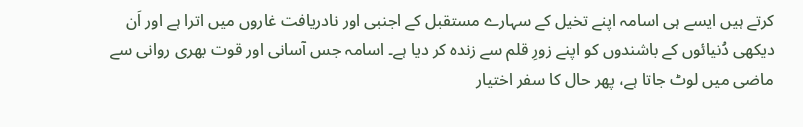کرتے ہیں ایسے ہی اسامہ اپنے تخیل کے سہارے مستقبل کے اجنبی اور نادریافت غاروں میں اترا ہے اور اَن دیکھی دُنیائوں کے باشندوں کو اپنے زورِ قلم سے زندہ کر دیا ہے۔ اسامہ جس آسانی اور قوت بھری روانی سے ماضی میں لوٹ جاتا ہے، پھر حال کا سفر اختیار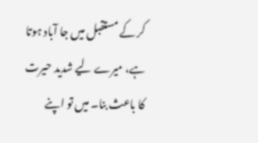کر کے مستقبل میں جا آباد ہوتا ہے، میرے لیے شدید حیرت کا باعث بنا۔ میں تو اپنے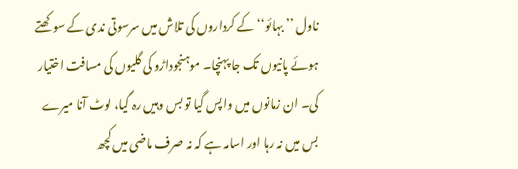ناول ’’بہائو‘‘ کے کرداروں کی تلاش میں سرسوتی ندی کے سوکھتے ہوئے پانیوں تک جا پہنچا۔ موہنجوداڑو کی گلیوں کی مسافت اختیار کی۔ ان زمانوں میں واپس گیا تو بس وہیں رہ گیا، لوٹ آنا میرے بس میں نہ رہا اور اسامہ ہے کہ نہ صرف ماضی میں کچھ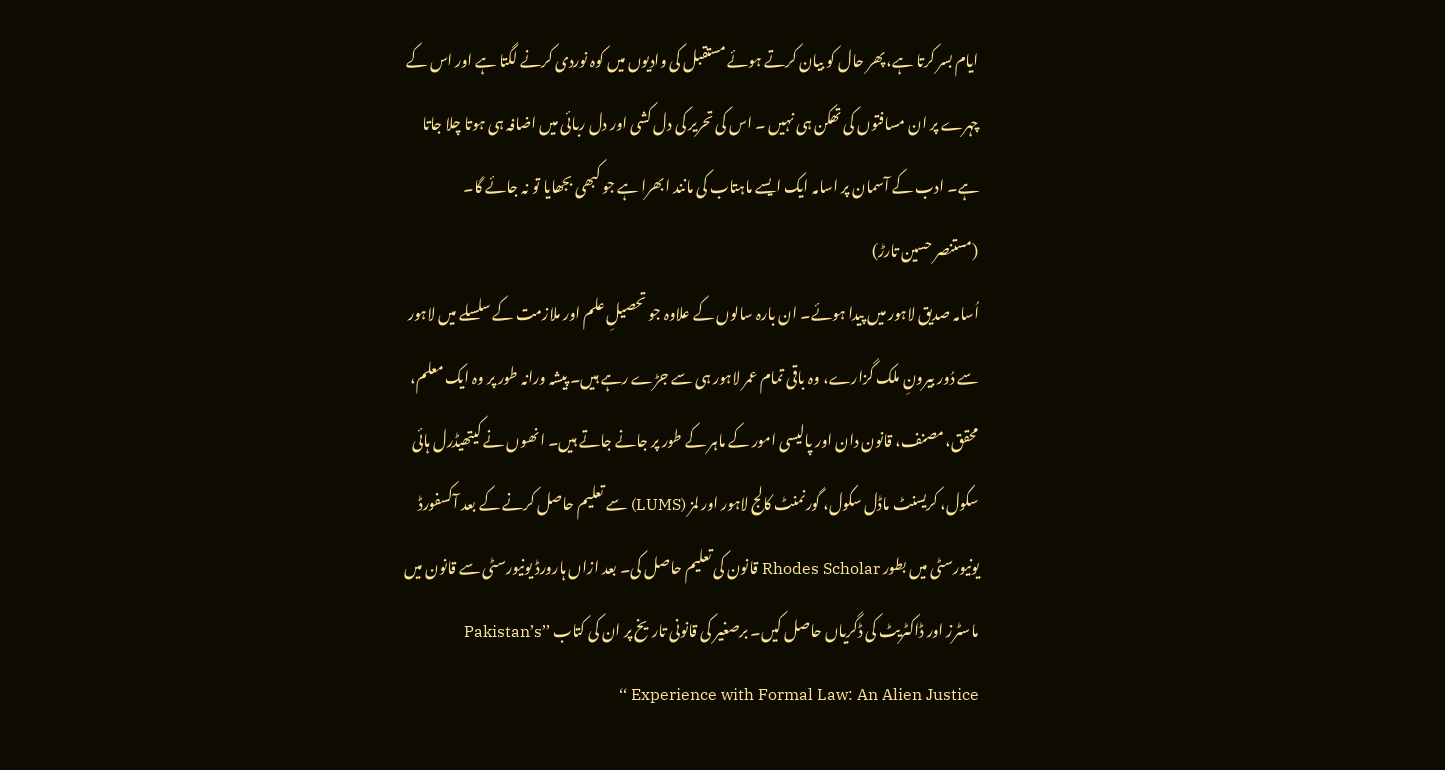ایام بسر کرتا ہے، پھر حال کو بیان کرتے ہوئے مستقبل کی وادیوں میں کوہ نوردی کرنے لگتا ہے اور اس کے چہرے پر ان مسافتوں کی تھکن ہی نہیں ۔ اس کی تحریر کی دل کشی اور دل ربائی میں اضافہ ہی ہوتا چلا جاتا ہے۔ ادب کے آسمان پر اسامہ ایک ایسے ماہتاب کی مانند ابھرا ہے جو کبھی بجھایا تو نہ جائے گا۔
(مستنصر حسین تارڑ)
اُسامہ صدیق لاہور میں پیدا ہوئے۔ ان بارہ سالوں کے علاوہ جو تحصیلِ علم اور ملازمت کے سلسلے میں لاہور سے دُور بیرونِ ملک گزارے، وہ باقی تمام عمر لاہور ہی سے جڑے رہے ہیں۔ پیشہ ورانہ طور پر وہ ایک معلم، محقق، مصنف، قانون دان اور پالیسی امور کے ماہر کے طور پر جانے جاتے ہیں۔ انھوں نے کیتھیڈرل ہائی سکول، کریسنٹ ماڈل سکول، گورنمنٹ کالج لاہور اور لمز (LUMS) سے تعلیم حاصل کرنے کے بعد آکسفورڈ یونیورسٹی میں بطور Rhodes Scholar قانون کی تعلیم حاصل کی۔ بعد ازاں ہارورڈ یونیورسٹی سے قانون میں ماسٹرز اور ڈاکٹریٹ کی ڈگریاں حاصل کیں۔ برصغیر کی قانونی تاریخ پر ان کی کتاب ’’Pakistan’s Experience with Formal Law: An Alien Justice ‘‘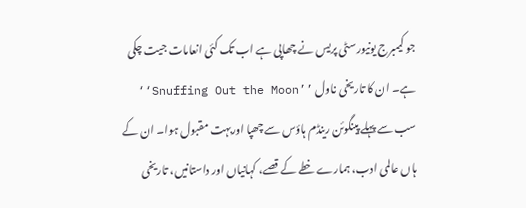جو کیمبرج یونیورسٹی پریس نے چھاپی ہے اب تک کئی انعامات جیت چکی ہے۔ ان کا تاریخی ناول ’’Snuffing Out the Moon‘‘ سب سے پہلے پینگوئن رینڈم ہاؤس سے چھپا اوربہت مقبول ہوا۔ ان کے ہاں عالمی ادب، ہمارے خطے کے قصے، کہانیاں اور داستانیں، تاریخی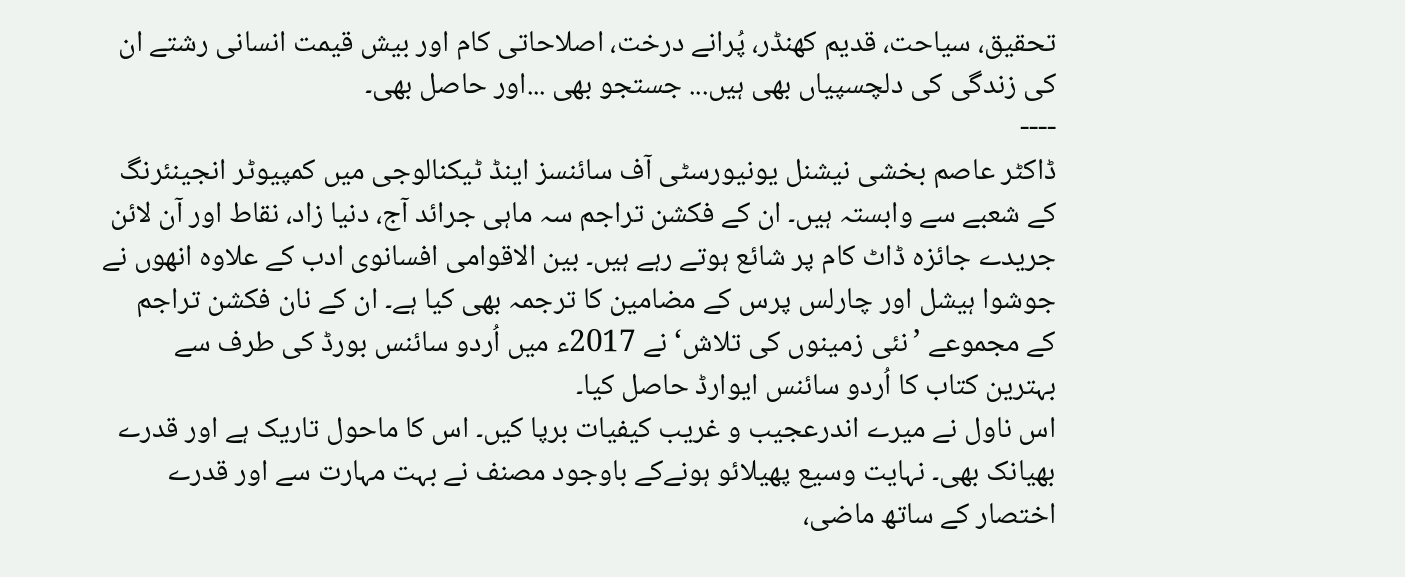تحقیق، سیاحت، قدیم کھنڈر، پُرانے درخت، اصلاحاتی کام اور بیش قیمت انسانی رشتے ان کی زندگی کی دلچسپیاں بھی ہیں... جستجو بھی ...اور حاصل بھی۔
----
ڈاکٹر عاصم بخشی نیشنل یونیورسٹی آف سائنسز اینڈ ٹیکنالوجی میں کمپیوٹر انجینئرنگ کے شعبے سے وابستہ ہیں۔ ان کے فکشن تراجم سہ ماہی جرائد آج، دنیا زاد، نقاط اور آن لائن جریدے جائزہ ڈاٹ کام پر شائع ہوتے رہے ہیں۔ بین الاقوامی افسانوی ادب کے علاوہ انھوں نے جوشوا ہیشل اور چارلس پرس کے مضامین کا ترجمہ بھی کیا ہے۔ ان کے نان فکشن تراجم کے مجموعے ’نئی زمینوں کی تلاش‘ نے 2017ء میں اُردو سائنس بورڈ کی طرف سے بہترین کتاب کا اُردو سائنس ایوارڈ حاصل کیا۔
اس ناول نے میرے اندرعجیب و غریب کیفیات برپا کیں۔ اس کا ماحول تاریک ہے اور قدرے بھیانک بھی۔ نہایت وسیع پھیلائو ہونےکے باوجود مصنف نے بہت مہارت سے اور قدرے اختصار کے ساتھ ماضی،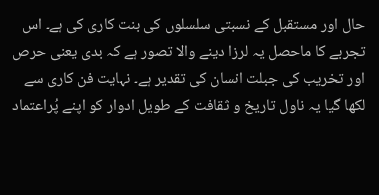حال اور مستقبل کے نسبتی سلسلوں کی بنت کاری کی ہے۔ اس تجربے کا ماحصل یہ لرزا دینے والا تصور ہے کہ بدی یعنی حرص اور تخریب کی جبلت انسان کی تقدیر ہے۔ نہایت فن کاری سے لکھا گیا یہ ناول تاریخ و ثقافت کے طویل ادوار کو اپنے پُراعتماد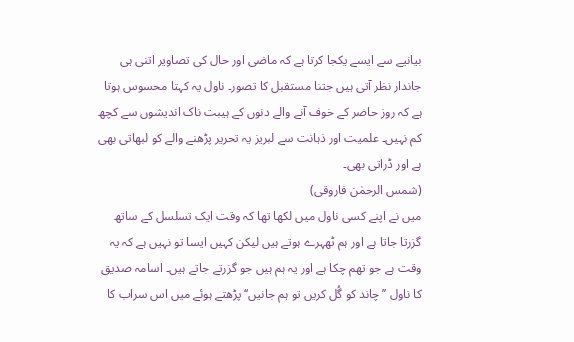بیانیے سے ایسے یکجا کرتا ہے کہ ماضی اور حال کی تصاویر اتنی ہی جاندار نظر آتی ہیں جتنا مستقبل کا تصور۔ ناول یہ کہتا محسوس ہوتا ہے کہ روز حاضر کے خوف آنے والے دنوں کے ہیبت ناک اندیشوں سے کچھ کم نہیں۔ علمیت اور ذہانت سے لبریز یہ تحریر پڑھنے والے کو لبھاتی بھی ہے اور ڈراتی بھی۔
(شمس الرحمٰن فاروقی)
میں نے اپنے کسی ناول میں لکھا تھا کہ وقت ایک تسلسل کے ساتھ گزرتا جاتا ہے اور ہم ٹھہرے ہوتے ہیں لیکن کہیں ایسا تو نہیں ہے کہ یہ وقت ہے جو تھم چکا ہے اور یہ ہم ہیں جو گزرتے جاتے ہیں۔ اسامہ صدیق کا ناول ’’چاند کو گُل کریں تو ہم جانیں‘‘ پڑھتے ہوئے میں اس سراب کا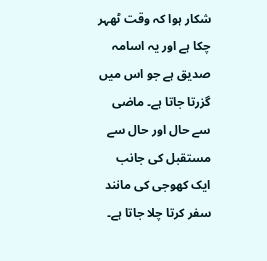شکار ہوا کہ وقت ٹھہر چکا ہے اور یہ اسامہ صدیق ہے جو اس میں گزرتا جاتا ہے۔ ماضی سے حال اور حال سے مستقبل کی جانب ایک کھوجی کی مانند سفر کرتا چلا جاتا ہے۔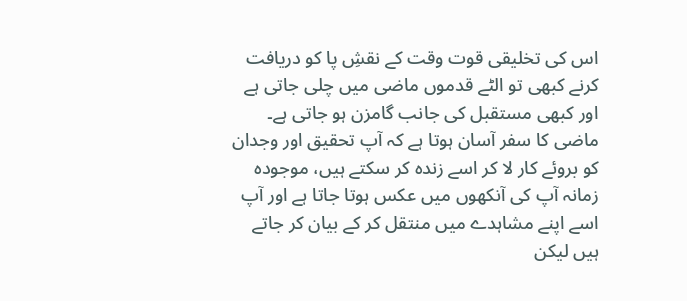اس کی تخلیقی قوت وقت کے نقشِ پا کو دریافت کرنے کبھی تو الٹے قدموں ماضی میں چلی جاتی ہے اور کبھی مستقبل کی جانب گامزن ہو جاتی ہے۔ ماضی کا سفر آسان ہوتا ہے کہ آپ تحقیق اور وجدان کو بروئے کار لا کر اسے زندہ کر سکتے ہیں، موجودہ زمانہ آپ کی آنکھوں میں عکس ہوتا جاتا ہے اور آپ اسے اپنے مشاہدے میں منتقل کر کے بیان کر جاتے ہیں لیکن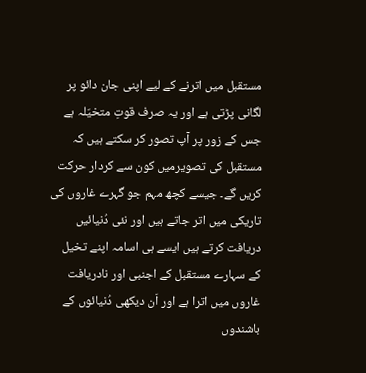مستقبل میں اترنے کے لیے اپنی جان دائو پر لگانی پڑتی ہے اور یہ صرف قوتِ متخیّلہ ہے جس کے زور پر آپ تصور کر سکتے ہیں کہ مستقبل کی تصویرمیں کون سے کردار حرکت کریں گے۔ جیسے کچھ مہم جو گہرے غاروں کی تاریکی میں اتر جاتے ہیں اور نئی دُنیائیں دریافت کرتے ہیں ایسے ہی اسامہ اپنے تخیل کے سہارے مستقبل کے اجنبی اور نادریافت غاروں میں اترا ہے اور اَن دیکھی دُنیائوں کے باشندوں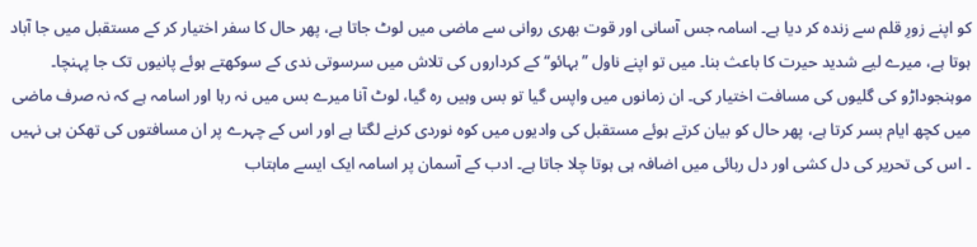کو اپنے زورِ قلم سے زندہ کر دیا ہے۔ اسامہ جس آسانی اور قوت بھری روانی سے ماضی میں لوٹ جاتا ہے، پھر حال کا سفر اختیار کر کے مستقبل میں جا آباد ہوتا ہے، میرے لیے شدید حیرت کا باعث بنا۔ میں تو اپنے ناول ’’بہائو‘‘ کے کرداروں کی تلاش میں سرسوتی ندی کے سوکھتے ہوئے پانیوں تک جا پہنچا۔ موہنجوداڑو کی گلیوں کی مسافت اختیار کی۔ ان زمانوں میں واپس گیا تو بس وہیں رہ گیا، لوٹ آنا میرے بس میں نہ رہا اور اسامہ ہے کہ نہ صرف ماضی میں کچھ ایام بسر کرتا ہے، پھر حال کو بیان کرتے ہوئے مستقبل کی وادیوں میں کوہ نوردی کرنے لگتا ہے اور اس کے چہرے پر ان مسافتوں کی تھکن ہی نہیں ۔ اس کی تحریر کی دل کشی اور دل ربائی میں اضافہ ہی ہوتا چلا جاتا ہے۔ ادب کے آسمان پر اسامہ ایک ایسے ماہتاب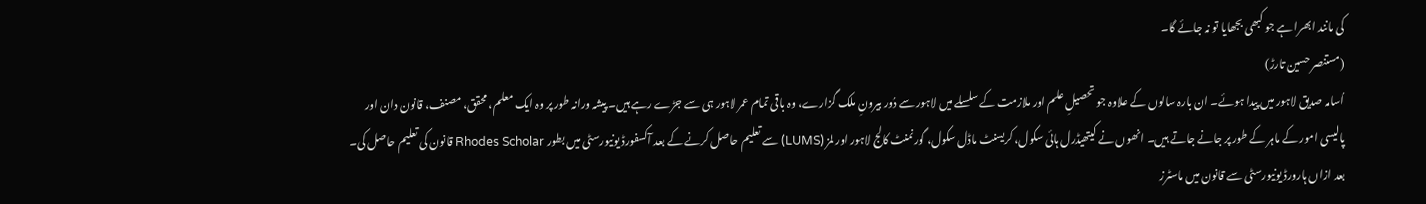کی مانند ابھرا ہے جو کبھی بجھایا تو نہ جائے گا۔
(مستنصر حسین تارڑ)
اُسامہ صدیق لاہور میں پیدا ہوئے۔ ان بارہ سالوں کے علاوہ جو تحصیلِ علم اور ملازمت کے سلسلے میں لاہور سے دُور بیرونِ ملک گزارے، وہ باقی تمام عمر لاہور ہی سے جڑے رہے ہیں۔ پیشہ ورانہ طور پر وہ ایک معلم، محقق، مصنف، قانون دان اور پالیسی امور کے ماہر کے طور پر جانے جاتے ہیں۔ انھوں نے کیتھیڈرل ہائی سکول، کریسنٹ ماڈل سکول، گورنمنٹ کالج لاہور اور لمز (LUMS) سے تعلیم حاصل کرنے کے بعد آکسفورڈ یونیورسٹی میں بطور Rhodes Scholar قانون کی تعلیم حاصل کی۔ بعد ازاں ہارورڈ یونیورسٹی سے قانون میں ماسٹرز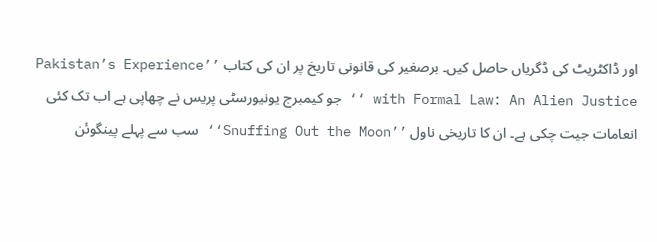اور ڈاکٹریٹ کی ڈگریاں حاصل کیں۔ برصغیر کی قانونی تاریخ پر ان کی کتاب ’’Pakistan’s Experience with Formal Law: An Alien Justice ‘‘ جو کیمبرج یونیورسٹی پریس نے چھاپی ہے اب تک کئی انعامات جیت چکی ہے۔ ان کا تاریخی ناول ’’Snuffing Out the Moon‘‘ سب سے پہلے پینگوئن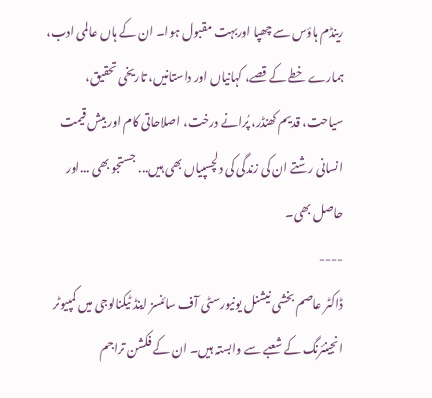رینڈم ہاؤس سے چھپا اوربہت مقبول ہوا۔ ان کے ہاں عالمی ادب، ہمارے خطے کے قصے، کہانیاں اور داستانیں، تاریخی تحقیق، سیاحت، قدیم کھنڈر، پُرانے درخت، اصلاحاتی کام اور بیش قیمت انسانی رشتے ان کی زندگی کی دلچسپیاں بھی ہیں... جستجو بھی ...اور حاصل بھی۔
----
ڈاکٹر عاصم بخشی نیشنل یونیورسٹی آف سائنسز اینڈ ٹیکنالوجی میں کمپیوٹر انجینئرنگ کے شعبے سے وابستہ ہیں۔ ان کے فکشن تراجم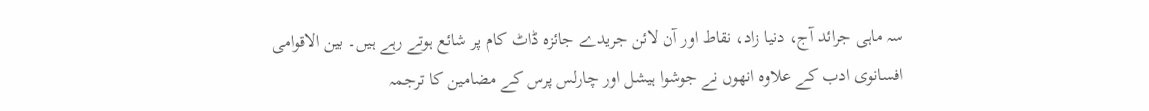سہ ماہی جرائد آج، دنیا زاد، نقاط اور آن لائن جریدے جائزہ ڈاٹ کام پر شائع ہوتے رہے ہیں۔ بین الاقوامی افسانوی ادب کے علاوہ انھوں نے جوشوا ہیشل اور چارلس پرس کے مضامین کا ترجمہ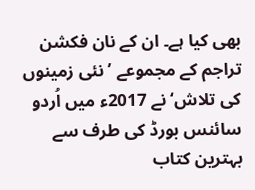بھی کیا ہے۔ ان کے نان فکشن تراجم کے مجموعے ’نئی زمینوں کی تلاش‘ نے 2017ء میں اُردو سائنس بورڈ کی طرف سے بہترین کتاب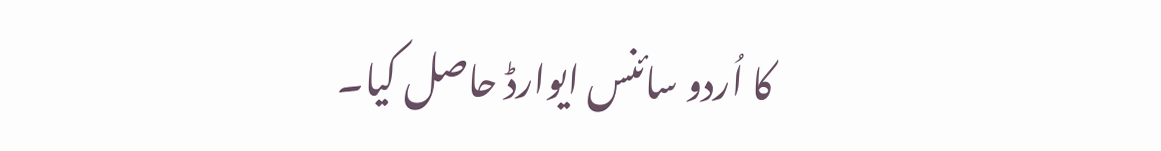کا اُردو سائنس ایوارڈ حاصل کیا۔